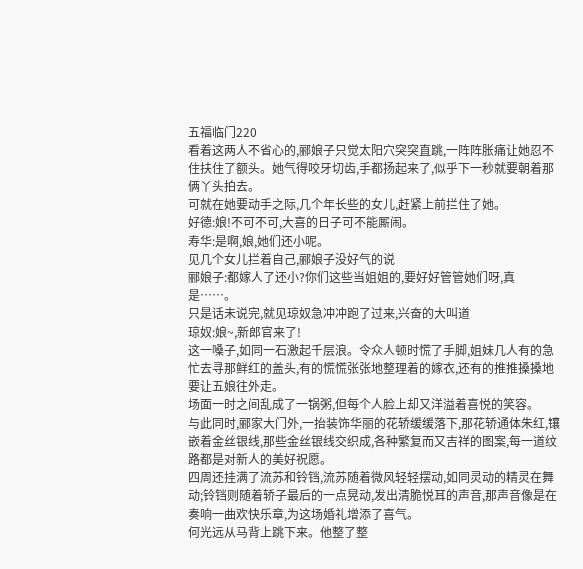五福临门220
看着这两人不省心的,郦娘子只觉太阳穴突突直跳,一阵阵胀痛让她忍不住扶住了额头。她气得咬牙切齿,手都扬起来了,似乎下一秒就要朝着那俩丫头拍去。
可就在她要动手之际,几个年长些的女儿,赶紧上前拦住了她。
好德:娘!不可不可,大喜的日子可不能厮闹。
寿华:是啊,娘,她们还小呢。
见几个女儿拦着自己,郦娘子没好气的说
郦娘子:都嫁人了还小?你们这些当姐姐的,要好好管管她们呀,真是……。
只是话未说完,就见琼奴急冲冲跑了过来,兴奋的大叫道
琼奴:娘~,新郎官来了!
这一嗓子,如同一石激起千层浪。令众人顿时慌了手脚,姐妹几人有的急忙去寻那鲜红的盖头,有的慌慌张张地整理着的嫁衣,还有的推推搡搡地要让五娘往外走。
场面一时之间乱成了一锅粥,但每个人脸上却又洋溢着喜悦的笑容。
与此同时,郦家大门外,一抬装饰华丽的花轿缓缓落下,那花轿通体朱红,镶嵌着金丝银线,那些金丝银线交织成,各种繁复而又吉祥的图案,每一道纹路都是对新人的美好祝愿。
四周还挂满了流苏和铃铛,流苏随着微风轻轻摆动,如同灵动的精灵在舞动;铃铛则随着轿子最后的一点晃动,发出清脆悦耳的声音,那声音像是在奏响一曲欢快乐章,为这场婚礼增添了喜气。
何光远从马背上跳下来。他整了整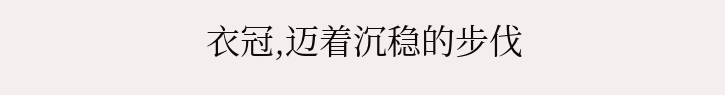衣冠,迈着沉稳的步伐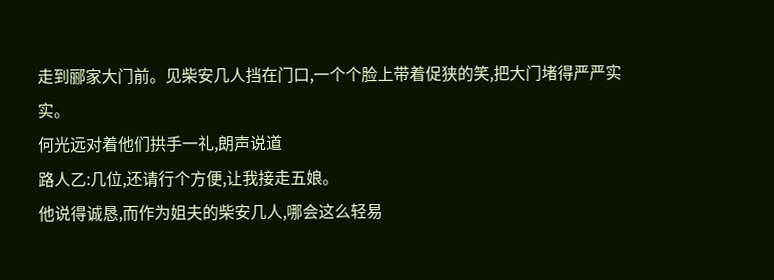走到郦家大门前。见柴安几人挡在门口,一个个脸上带着促狭的笑,把大门堵得严严实实。
何光远对着他们拱手一礼,朗声说道
路人乙:几位,还请行个方便,让我接走五娘。
他说得诚恳,而作为姐夫的柴安几人,哪会这么轻易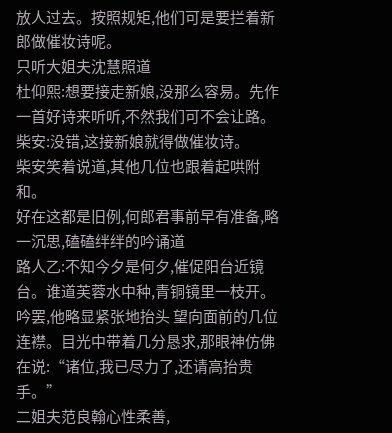放人过去。按照规矩,他们可是要拦着新郎做催妆诗呢。
只听大姐夫沈慧照道
杜仰熙:想要接走新娘,没那么容易。先作一首好诗来听听,不然我们可不会让路。
柴安:没错,这接新娘就得做催妆诗。
柴安笑着说道,其他几位也跟着起哄附和。
好在这都是旧例,何郎君事前早有准备,略一沉思,磕磕绊绊的吟诵道
路人乙:不知今夕是何夕,催促阳台近镜台。谁道芙蓉水中种,青铜镜里一枝开。
吟罢,他略显紧张地抬头 望向面前的几位连襟。目光中带着几分恳求,那眼神仿佛在说:“诸位,我已尽力了,还请高抬贵手。”
二姐夫范良翰心性柔善,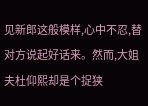见新郎这般模样,心中不忍,替对方说起好话来。然而,大姐夫杜仰熙却是个捉狭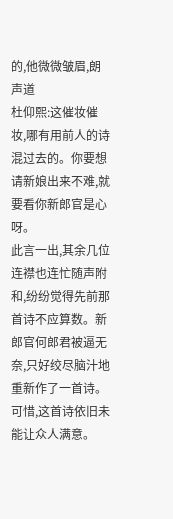的,他微微皱眉,朗声道
杜仰熙:这催妆催妆,哪有用前人的诗混过去的。你要想请新娘出来不难,就要看你新郎官是心呀。
此言一出,其余几位连襟也连忙随声附和,纷纷觉得先前那首诗不应算数。新郎官何郎君被逼无奈,只好绞尽脑汁地重新作了一首诗。可惜,这首诗依旧未能让众人满意。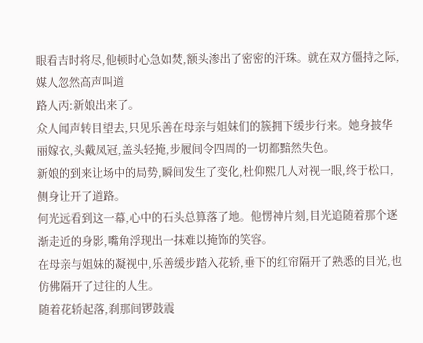眼看吉时将尽,他顿时心急如焚,额头渗出了密密的汗珠。就在双方僵持之际,媒人忽然高声叫道
路人丙:新娘出来了。
众人闻声转目望去,只见乐善在母亲与姐妹们的簇拥下缓步行来。她身披华丽嫁衣,头戴凤冠,盖头轻掩,步履间令四周的一切都黯然失色。
新娘的到来让场中的局势,瞬间发生了变化,杜仰熙几人对视一眼,终于松口,侧身让开了道路。
何光远看到这一幕,心中的石头总算落了地。他愣神片刻,目光追随着那个逐渐走近的身影,嘴角浮现出一抹难以掩饰的笑容。
在母亲与姐妹的凝视中,乐善缓步踏入花轿,垂下的红帘隔开了熟悉的目光,也仿佛隔开了过往的人生。
随着花轿起落,刹那间锣鼓震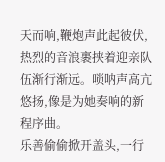天而响,鞭炮声此起彼伏,热烈的音浪裹挟着迎亲队伍渐行渐远。唢呐声高亢悠扬,像是为她奏响的新程序曲。
乐善偷偷掀开盖头,一行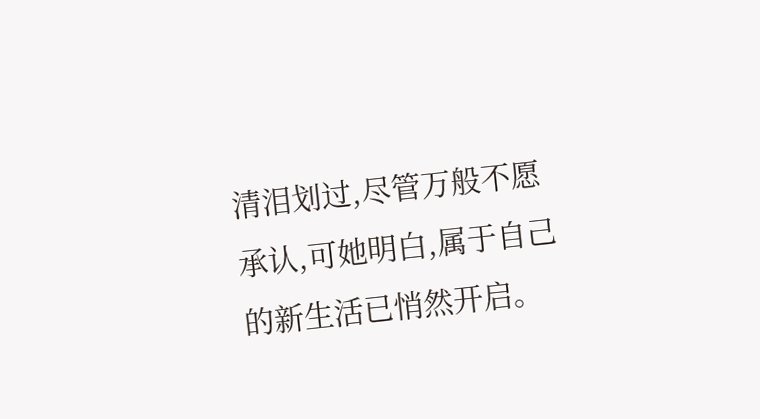清泪划过,尽管万般不愿承认,可她明白,属于自己的新生活已悄然开启。